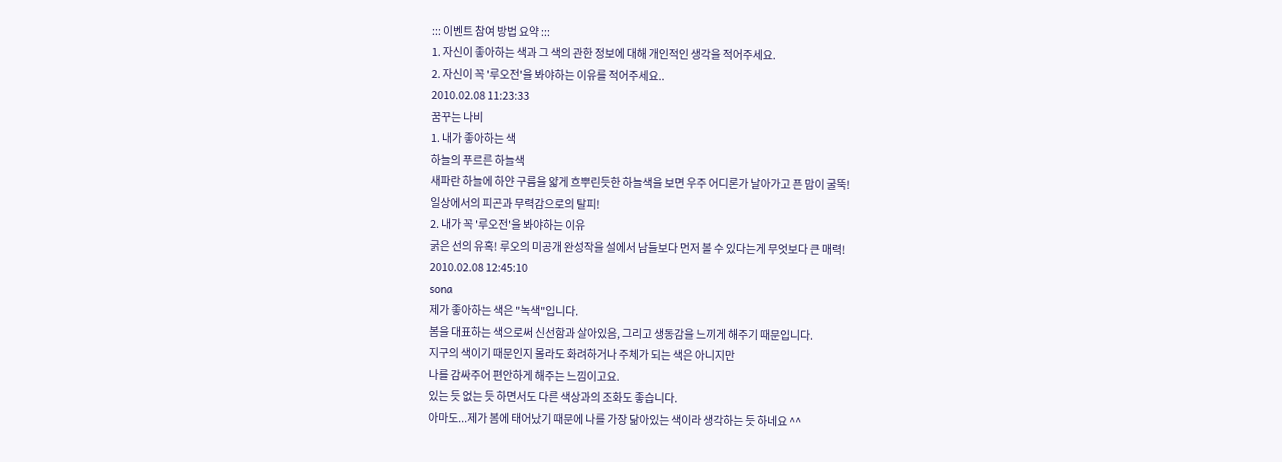::: 이벤트 참여 방법 요약 :::
1. 자신이 좋아하는 색과 그 색의 관한 정보에 대해 개인적인 생각을 적어주세요.
2. 자신이 꼭 '루오전'을 봐야하는 이유를 적어주세요..
2010.02.08 11:23:33
꿈꾸는 나비
1. 내가 좋아하는 색
하늘의 푸르른 하늘색
새파란 하늘에 하얀 구름을 얇게 흐뿌린듯한 하늘색을 보면 우주 어디론가 날아가고 픈 맘이 굴뚝!
일상에서의 피곤과 무력감으로의 탈피!
2. 내가 꼭 '루오전'을 봐야하는 이유
굵은 선의 유혹! 루오의 미공개 완성작을 설에서 남들보다 먼저 볼 수 있다는게 무엇보다 큰 매력!
2010.02.08 12:45:10
sona
제가 좋아하는 색은 "녹색"입니다.
봄을 대표하는 색으로써 신선함과 살아있음, 그리고 생동감을 느끼게 해주기 때문입니다.
지구의 색이기 때문인지 몰라도 화려하거나 주체가 되는 색은 아니지만
나를 감싸주어 편안하게 해주는 느낌이고요.
있는 듯 없는 듯 하면서도 다른 색상과의 조화도 좋습니다.
아마도...제가 봄에 태어났기 때문에 나를 가장 닮아있는 색이라 생각하는 듯 하네요 ^^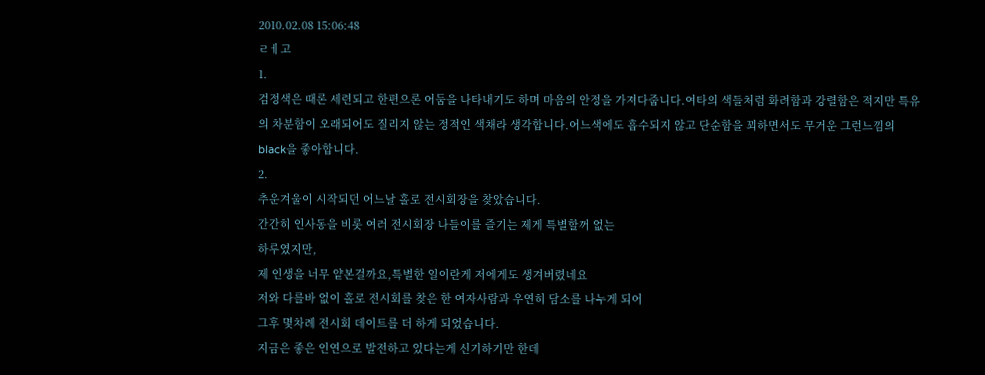2010.02.08 15:06:48
ㄹㅔ고
1.
검정색은 때론 세련되고 한편으론 어둠을 나타내기도 하며 마음의 안정을 가져다줍니다.여타의 색들처럼 화려함과 강렬함은 적지만 특유의 차분함이 오래되어도 질리지 않는 정적인 색채라 생각합니다.어느색에도 흡수되지 않고 단순함을 꾀하면서도 무거운 그런느낌의 black을 좋아합니다.
2.
추운겨울이 시작되던 어느날 홀로 전시회장을 찾았습니다.
간간히 인사동을 비롯 여러 전시회장 나들이를 즐기는 제게 특별할꺼 없는
하루였지만,
제 인생을 너무 얕본걸까요,특별한 일이란게 저에게도 생겨버렸네요
저와 다를바 없이 홀로 전시회를 찾은 한 여자사람과 우연히 담소를 나누게 되어
그후 몇차례 전시회 데이트를 더 하게 되었습니다.
지금은 좋은 인연으로 발전하고 있다는게 신기하기만 한데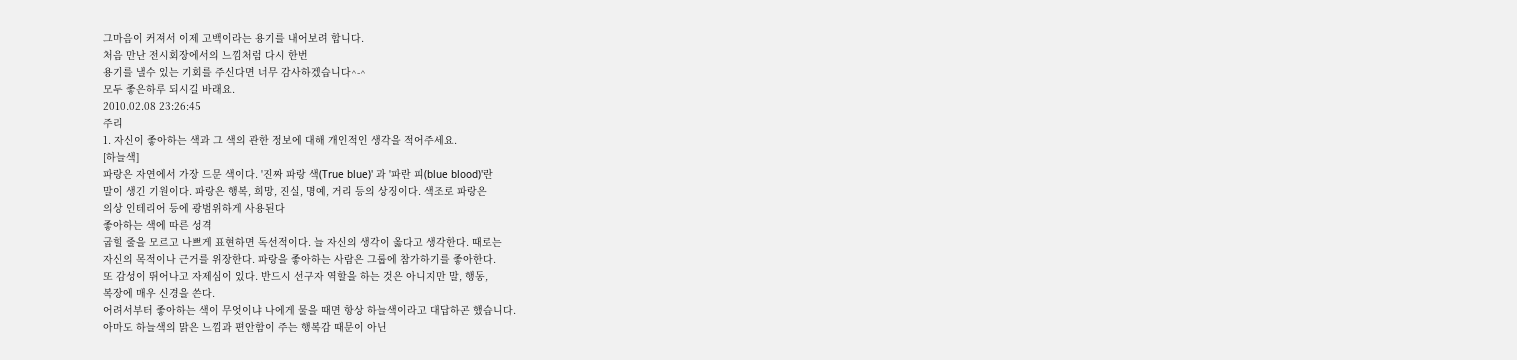그마음이 커져서 이제 고백이라는 용기를 내어보려 합니다.
처음 만난 전시회장에서의 느낌처럼 다시 한번
용기를 낼수 있는 기회를 주신다면 너무 감사하겠습니다^-^
모두 좋은하루 되시길 바래요.
2010.02.08 23:26:45
주리
1. 자신이 좋아하는 색과 그 색의 관한 정보에 대해 개인적인 생각을 적어주세요.
[하늘색]
파랑은 자연에서 가장 드문 색이다. '진짜 파랑 색(True blue)' 과 '파란 피(blue blood)'란
말이 생긴 기원이다. 파랑은 행복, 희망, 진실, 명예, 거리 등의 상징이다. 색조로 파랑은
의상 인테리어 등에 광범위하게 사용된다
좋아하는 색에 따른 성격
굽힐 줄을 모르고 나쁘게 표현하면 독선적이다. 늘 자신의 생각이 옳다고 생각한다. 때로는
자신의 목적이나 근거를 위장한다. 파랑을 좋아하는 사람은 그룹에 참가하기를 좋아한다.
또 감성이 뛰어나고 자제심이 있다. 반드시 선구자 역할을 하는 것은 아니지만 말, 행동,
복장에 매우 신경을 쓴다.
어려서부터 좋아하는 색이 무엇이냐 나에게 물을 때면 항상 하늘색이라고 대답하곤 했습니다.
아마도 하늘색의 맑은 느낌과 편안함이 주는 행복감 때문이 아닌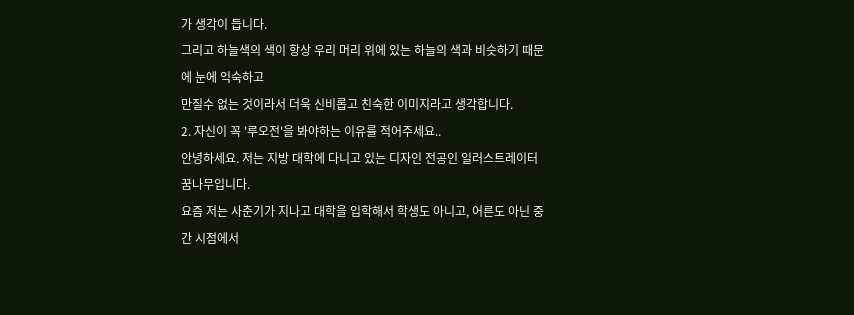가 생각이 듭니다.
그리고 하늘색의 색이 항상 우리 머리 위에 있는 하늘의 색과 비슷하기 때문에 눈에 익숙하고
만질수 없는 것이라서 더욱 신비롭고 친숙한 이미지라고 생각합니다.
2. 자신이 꼭 '루오전'을 봐야하는 이유를 적어주세요..
안녕하세요. 저는 지방 대학에 다니고 있는 디자인 전공인 일러스트레이터 꿈나무입니다.
요즘 저는 사춘기가 지나고 대학을 입학해서 학생도 아니고, 어른도 아닌 중간 시점에서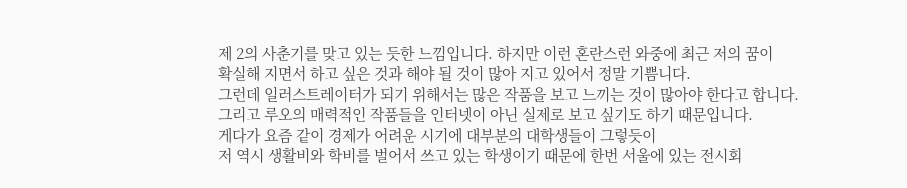제 2의 사춘기를 맞고 있는 듯한 느낌입니다. 하지만 이런 혼란스런 와중에 최근 저의 꿈이
확실해 지면서 하고 싶은 것과 해야 될 것이 많아 지고 있어서 정말 기쁨니다.
그런데 일러스트레이터가 되기 위해서는 많은 작품을 보고 느끼는 것이 많아야 한다고 합니다.
그리고 루오의 매력적인 작품들을 인터넷이 아닌 실제로 보고 싶기도 하기 때문입니다.
게다가 요즘 같이 경제가 어려운 시기에 대부분의 대학생들이 그렇듯이
저 역시 생활비와 학비를 벌어서 쓰고 있는 학생이기 때문에 한번 서울에 있는 전시회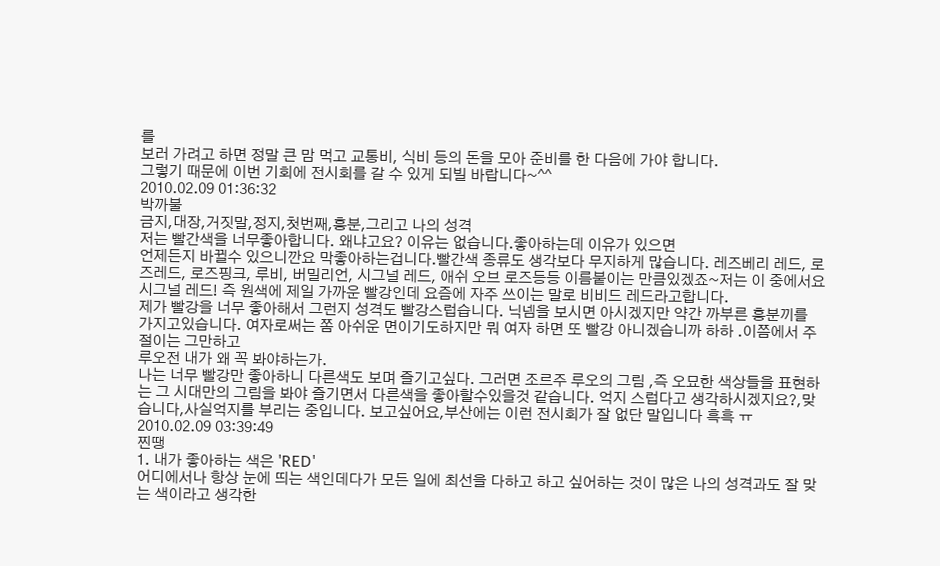를
보러 가려고 하면 정말 큰 맘 먹고 교통비, 식비 등의 돈을 모아 준비를 한 다음에 가야 합니다.
그렇기 때문에 이번 기회에 전시회를 갈 수 있게 되빌 바랍니다~^^
2010.02.09 01:36:32
박까불
금지,대장,거짓말,정지,첫번째,흥분,그리고 나의 성격
저는 빨간색을 너무좋아합니다. 왜냐고요? 이유는 없습니다.좋아하는데 이유가 있으면
언제든지 바뀔수 있으니깐요 막좋아하는겁니다.빨간색 종류도 생각보다 무지하게 많습니다. 레즈베리 레드, 로즈레드, 로즈핑크, 루비, 버밀리언, 시그널 레드, 애쉬 오브 로즈등등 이름붙이는 만큼있겠죠~저는 이 중에서요 시그널 레드! 즉 원색에 제일 가까운 빨강인데 요즘에 자주 쓰이는 말로 비비드 레드라고합니다.
제가 빨강을 너무 좋아해서 그런지 성격도 빨강스럽습니다. 닉넴을 보시면 아시겠지만 약간 까부른 흥분끼를 가지고있습니다. 여자로써는 쫌 아쉬운 면이기도하지만 뭐 여자 하면 또 빨강 아니겠습니까 하하 .이쯤에서 주절이는 그만하고
루오전 내가 왜 꼭 봐야하는가.
나는 너무 빨강만 좋아하니 다른색도 보며 즐기고싶다. 그러면 조르주 루오의 그림 ,즉 오묘한 색상들을 표현하는 그 시대만의 그림을 봐야 즐기면서 다른색을 좋아할수있을것 같습니다. 억지 스럽다고 생각하시겠지요?,맞습니다,사실억지를 부리는 중입니다. 보고싶어요,부산에는 이런 전시회가 잘 없단 말입니다 흑흑 ㅠ
2010.02.09 03:39:49
찐땡
1. 내가 좋아하는 색은 'RED'
어디에서나 항상 눈에 띄는 색인데다가 모든 일에 최선을 다하고 하고 싶어하는 것이 많은 나의 성격과도 잘 맞는 색이라고 생각한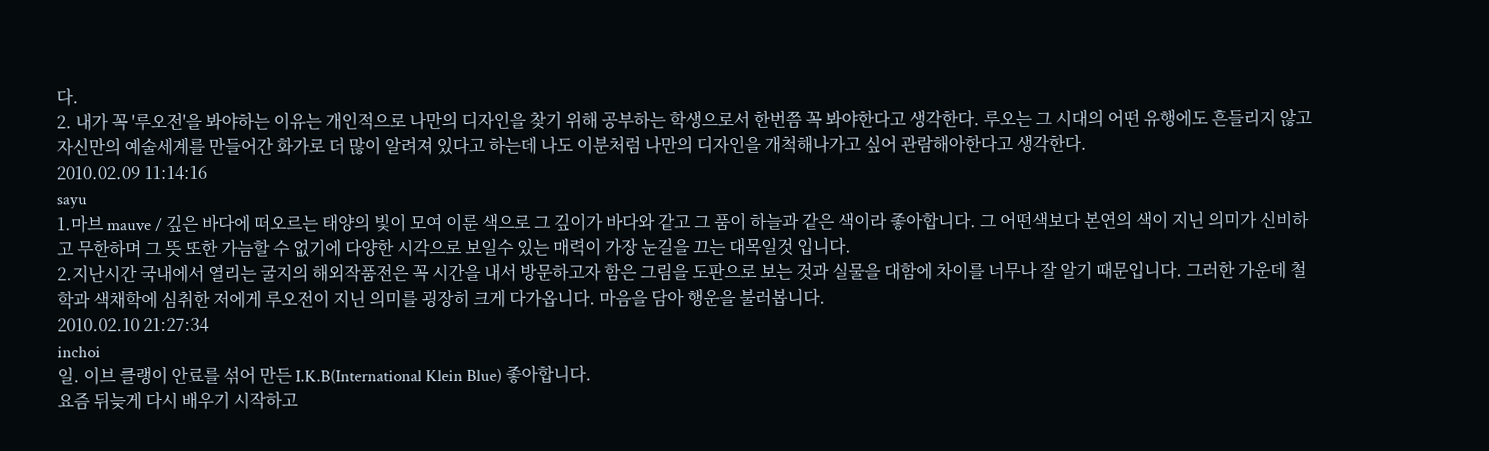다.
2. 내가 꼭 '루오전'을 봐야하는 이유는 개인적으로 나만의 디자인을 찾기 위해 공부하는 학생으로서 한번쯤 꼭 봐야한다고 생각한다. 루오는 그 시대의 어떤 유행에도 흔들리지 않고 자신만의 예술세계를 만들어간 화가로 더 많이 알려져 있다고 하는데 나도 이분처럼 나만의 디자인을 개척해나가고 싶어 관람해아한다고 생각한다.
2010.02.09 11:14:16
sayu
1.마브 mauve / 깊은 바다에 떠오르는 태양의 빛이 모여 이룬 색으로 그 깊이가 바다와 같고 그 품이 하늘과 같은 색이라 좋아합니다. 그 어떤색보다 본연의 색이 지닌 의미가 신비하고 무한하며 그 뜻 또한 가늠할 수 없기에 다양한 시각으로 보일수 있는 매력이 가장 눈길을 끄는 대목일것 입니다.
2.지난시간 국내에서 열리는 굴지의 해외작품전은 꼭 시간을 내서 방문하고자 함은 그림을 도판으로 보는 것과 실물을 대함에 차이를 너무나 잘 알기 때문입니다. 그러한 가운데 철학과 색채학에 심취한 저에게 루오전이 지닌 의미를 굉장히 크게 다가옵니다. 마음을 담아 행운을 불러봅니다.
2010.02.10 21:27:34
inchoi
일. 이브 클랭이 안료를 섞어 만든 I.K.B(International Klein Blue) 좋아합니다.
요즘 뒤늦게 다시 배우기 시작하고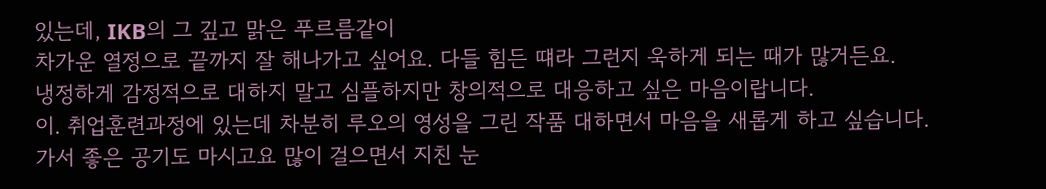있는데, IKB의 그 깊고 맑은 푸르름같이
차가운 열정으로 끝까지 잘 해나가고 싶어요. 다들 힘든 떄라 그런지 욱하게 되는 때가 많거든요.
냉정하게 감정적으로 대하지 말고 심플하지만 창의적으로 대응하고 싶은 마음이랍니다.
이. 취업훈련과정에 있는데 차분히 루오의 영성을 그린 작품 대하면서 마음을 새롭게 하고 싶습니다.
가서 좋은 공기도 마시고요 많이 걸으면서 지친 눈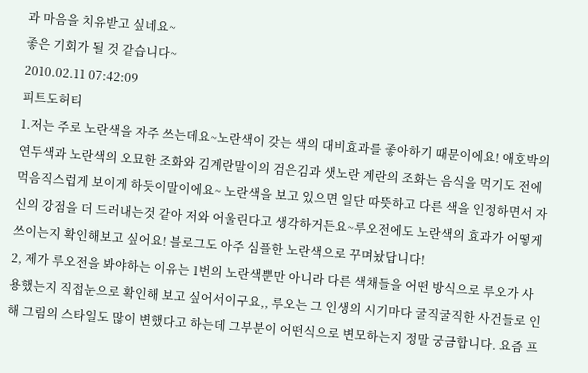과 마음을 치유받고 싶네요~
좋은 기회가 될 것 같습니다~
2010.02.11 07:42:09
피트도허티
1.저는 주로 노란색을 자주 쓰는데요~노란색이 갖는 색의 대비효과를 좋아하기 때문이에요! 애호박의 연두색과 노란색의 오묘한 조화와 김계란말이의 검은김과 샛노란 계란의 조화는 음식을 먹기도 전에 먹음직스럽게 보이게 하듯이말이에요~ 노란색을 보고 있으면 일단 따뜻하고 다른 색을 인정하면서 자신의 강점을 더 드러내는것 같아 저와 어울린다고 생각하거든요~루오전에도 노란색의 효과가 어떻게 쓰이는지 확인해보고 싶어요! 블로그도 아주 심플한 노란색으로 꾸며놨답니다!
2, 제가 루오전을 봐야하는 이유는 1번의 노란색뿐만 아니라 다른 색채들을 어떤 방식으로 루오가 사용했는지 직접눈으로 확인해 보고 싶어서이구요,, 루오는 그 인생의 시기마다 굴직굴직한 사건들로 인해 그림의 스타일도 많이 변했다고 하는데 그부분이 어떤식으로 변모하는지 정말 궁금합니다. 요즘 프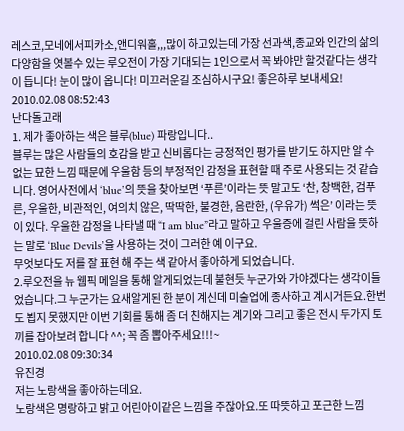레스코,모네에서피카소,앤디워홀,,,많이 하고있는데 가장 선과색,종교와 인간의 삶의 다양함을 엿볼수 있는 루오전이 가장 기대되는 1인으로서 꼭 봐야만 할것같다는 생각이 듭니다! 눈이 많이 옵니다! 미끄러운길 조심하시구요! 좋은하루 보내세요!
2010.02.08 08:52:43
난다돌고래
1. 제가 좋아하는 색은 블루(blue) 파랑입니다..
블루는 많은 사람들의 호감을 받고 신비롭다는 긍정적인 평가를 받기도 하지만 알 수 없는 묘한 느낌 때문에 우울함 등의 부정적인 감정을 표현할 때 주로 사용되는 것 같습니다. 영어사전에서 ‘blue’의 뜻을 찾아보면 ‘푸른’이라는 뜻 말고도 ‘찬, 창백한, 검푸른, 우울한, 비관적인, 여의치 않은, 딱딱한, 불경한, 음란한, (우유가) 썩은’ 이라는 뜻이 있다. 우울한 감정을 나타낼 때 “I am blue”라고 말하고 우울증에 걸린 사람을 뜻하는 말로 ‘Blue Devils’을 사용하는 것이 그러한 예 이구요.
무엇보다도 저를 잘 표현 해 주는 색 같아서 좋아하게 되었습니다.
2.루오전을 뉴 웹픽 메일을 통해 알게되었는데 불현듯 누군가와 가야겠다는 생각이들었습니다.그 누군가는 요새알게된 한 분이 계신데 미술업에 종사하고 계시거든요.한번도 뵙지 못했지만 이번 기회를 통해 좀 더 친해지는 계기와 그리고 좋은 전시 두가지 토끼를 잡아보려 합니다 ^^; 꼭 좀 뽑아주세요!!!~
2010.02.08 09:30:34
유진경
저는 노랑색을 좋아하는데요.
노랑색은 명랑하고 밝고 어린아이같은 느낌을 주잖아요.또 따뜻하고 포근한 느낌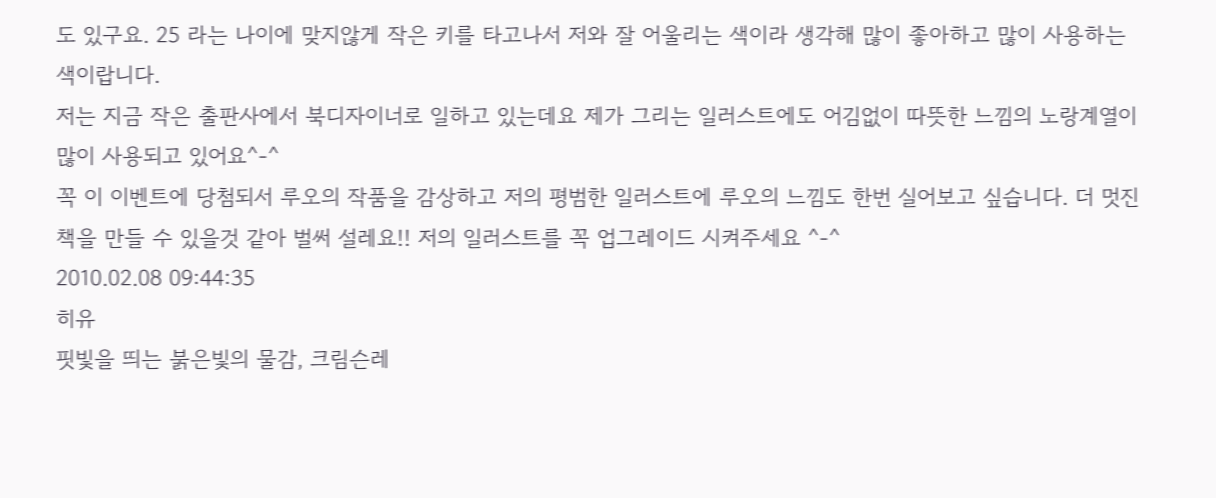도 있구요. 25 라는 나이에 맞지않게 작은 키를 타고나서 저와 잘 어울리는 색이라 생각해 많이 좋아하고 많이 사용하는 색이랍니다.
저는 지금 작은 출판사에서 북디자이너로 일하고 있는데요 제가 그리는 일러스트에도 어김없이 따뜻한 느낌의 노랑계열이 많이 사용되고 있어요^-^
꼭 이 이벤트에 당첨되서 루오의 작품을 감상하고 저의 평범한 일러스트에 루오의 느낌도 한번 실어보고 싶습니다. 더 멋진 책을 만들 수 있을것 같아 벌써 설레요!! 저의 일러스트를 꼭 업그레이드 시켜주세요 ^-^
2010.02.08 09:44:35
히유
핏빛을 띄는 붉은빛의 물감, 크림슨레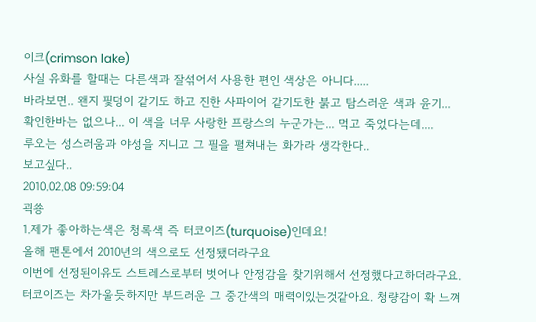이크(crimson lake)
사실 유화를 할때는 다른색과 잘섞어서 사용한 편인 색상은 아니다.....
바라보면.. 왠지 핓덩이 같기도 하고 진한 사파이어 같기도한 붉고 탐스러운 색과 윤기...
확인한바는 없으나... 이 색을 너무 사랑한 프랑스의 누군가는... 먹고 죽었다는데....
루오는 성스러움과 야성을 지니고 그 필을 펼쳐내는 화가라 생각한다..
보고싶다..
2010.02.08 09:59:04
괵쑝
1.제가 좋아하는색은 청록색 즉 터코이즈(turquoise)인데요!
올해 팬톤에서 2010년의 색으로도 선정됐더라구요
이번에 선정된이유도 스트레스로부터 벗어나 안정감을 찾기위해서 선정했다고하더라구요. 터코이즈는 차가울듯하지만 부드러운 그 중간색의 매력이있는것같아요. 청량감이 확 느껴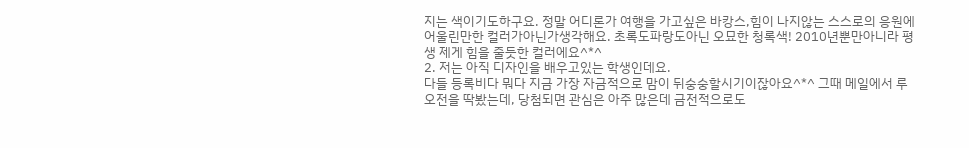지는 색이기도하구요. 정말 어디론가 여행을 가고싶은 바캉스,힘이 나지않는 스스로의 응원에 어울린만한 컬러가아닌가생각해요. 초록도파랑도아닌 오묘한 청록색! 2010년뿐만아니라 평생 제게 힘을 줄듯한 컬러에요^*^
2. 저는 아직 디자인을 배우고있는 학생인데요.
다들 등록비다 뭐다 지금 가장 자금적으로 맘이 뒤숭숭할시기이잖아요^*^ 그때 메일에서 루오전을 딱봤는데, 당첨되면 관심은 아주 많은데 금전적으로도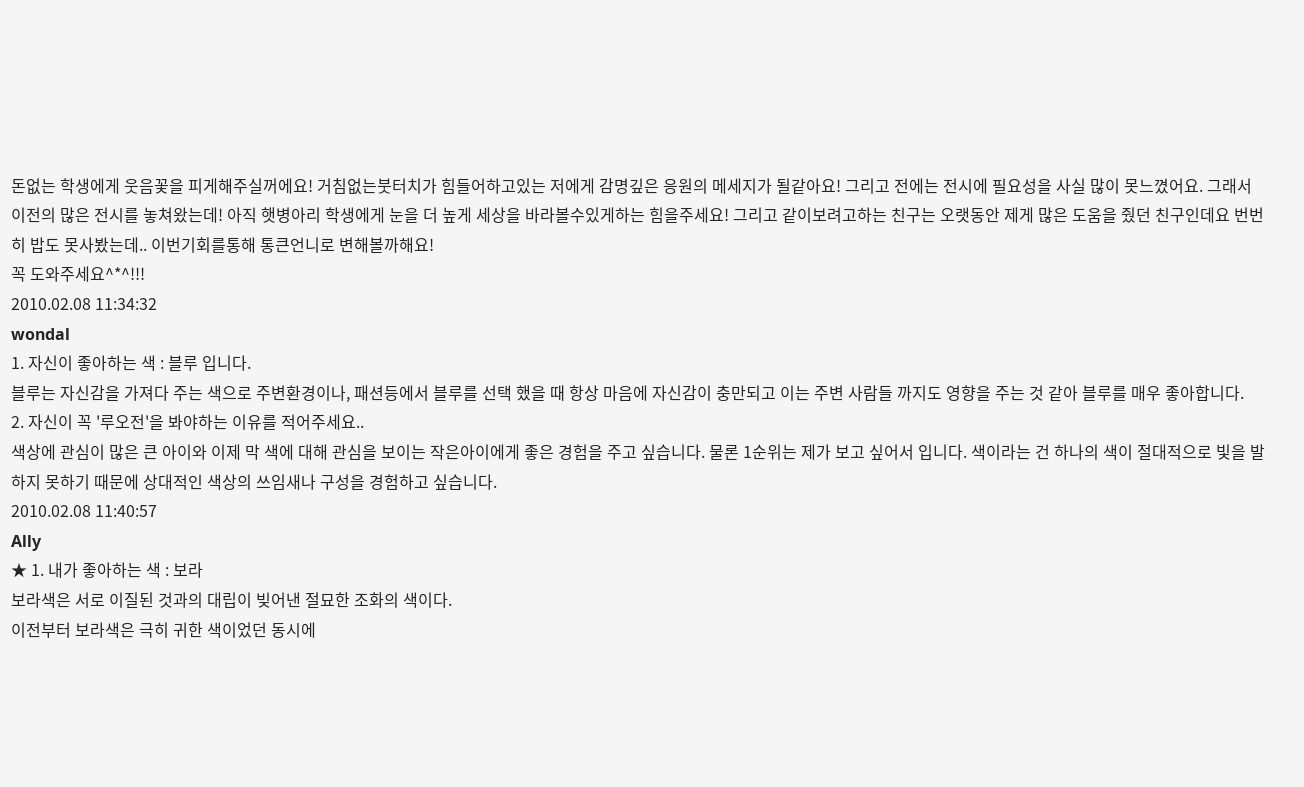돈없는 학생에게 웃음꽃을 피게해주실꺼에요! 거침없는붓터치가 힘들어하고있는 저에게 감명깊은 응원의 메세지가 될같아요! 그리고 전에는 전시에 필요성을 사실 많이 못느꼈어요. 그래서 이전의 많은 전시를 놓쳐왔는데! 아직 햇병아리 학생에게 눈을 더 높게 세상을 바라볼수있게하는 힘을주세요! 그리고 같이보려고하는 친구는 오랫동안 제게 많은 도움을 줬던 친구인데요 번번히 밥도 못사봤는데.. 이번기회를통해 통큰언니로 변해볼까해요!
꼭 도와주세요^*^!!!
2010.02.08 11:34:32
wondal
1. 자신이 좋아하는 색 : 블루 입니다.
블루는 자신감을 가져다 주는 색으로 주변환경이나, 패션등에서 블루를 선택 했을 때 항상 마음에 자신감이 충만되고 이는 주변 사람들 까지도 영향을 주는 것 같아 블루를 매우 좋아합니다.
2. 자신이 꼭 '루오전'을 봐야하는 이유를 적어주세요..
색상에 관심이 많은 큰 아이와 이제 막 색에 대해 관심을 보이는 작은아이에게 좋은 경험을 주고 싶습니다. 물론 1순위는 제가 보고 싶어서 입니다. 색이라는 건 하나의 색이 절대적으로 빛을 발하지 못하기 때문에 상대적인 색상의 쓰임새나 구성을 경험하고 싶습니다.
2010.02.08 11:40:57
Ally
★ 1. 내가 좋아하는 색 : 보라
보라색은 서로 이질된 것과의 대립이 빚어낸 절묘한 조화의 색이다.
이전부터 보라색은 극히 귀한 색이었던 동시에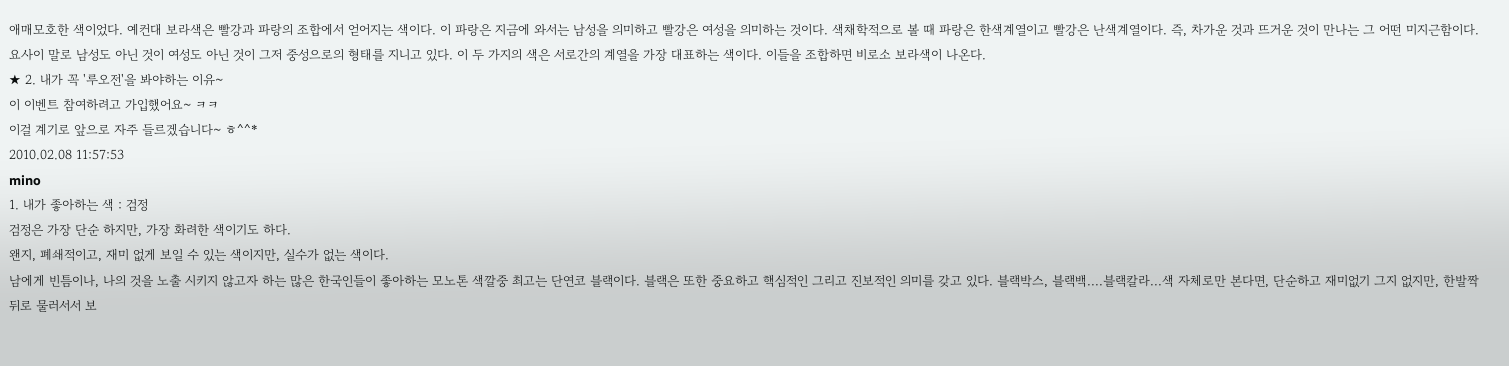애매모호한 색이었다. 예컨대 보라색은 빨강과 파랑의 조합에서 얻어지는 색이다. 이 파랑은 지금에 와서는 남성을 의미하고 빨강은 여성을 의미하는 것이다. 색채학적으로 볼 때 파랑은 한색계열이고 빨강은 난색계열이다. 즉, 차가운 것과 뜨거운 것이 만나는 그 어떤 미지근함이다. 요사이 말로 남성도 아닌 것이 여성도 아닌 것이 그저 중성으로의 형태를 지니고 있다. 이 두 가지의 색은 서로간의 계열을 가장 대표하는 색이다. 이들을 조합하면 비로소 보라색이 나온다.
★ 2. 내가 꼭 '루오전'을 봐야하는 이유~
이 이벤트 참여하려고 가입했어요~ ㅋㅋ
이걸 계기로 앞으로 자주 들르겠습니다~ ㅎ^^*
2010.02.08 11:57:53
mino
1. 내가 좋아하는 색 : 검정
검정은 가장 단순 하지만, 가장 화려한 색이기도 하다.
왠지, 폐쇄적이고, 재미 없게 보일 수 있는 색이지만, 실수가 없는 색이다.
남에게 빈틈이나, 나의 것을 노출 시키지 않고자 하는 많은 한국인들이 좋아하는 모노톤 색깔중 최고는 단연코 블랙이다. 블랙은 또한 중요하고 핵심적인 그리고 진보적인 의미를 갖고 있다. 블랙박스, 블랙백....블랙칼라...색 자체로만 본다면, 단순하고 재미없기 그지 없지만, 한발짝 뒤로 물러서서 보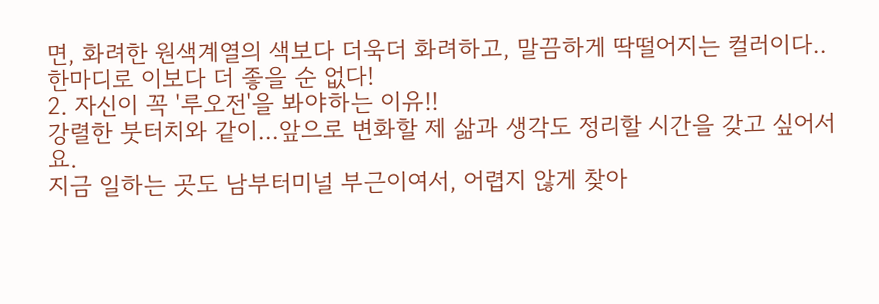면, 화려한 원색계열의 색보다 더욱더 화려하고, 말끔하게 딱떨어지는 컬러이다..한마디로 이보다 더 좋을 순 없다!
2. 자신이 꼭 '루오전'을 봐야하는 이유!!
강렬한 붓터치와 같이...앞으로 변화할 제 삶과 생각도 정리할 시간을 갖고 싶어서요.
지금 일하는 곳도 남부터미널 부근이여서, 어렵지 않게 찾아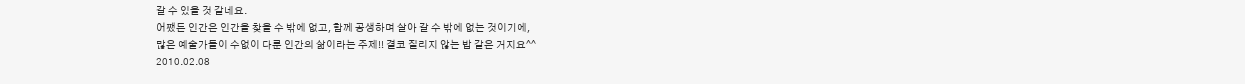갈 수 있을 것 같네요.
어쨌든 인간은 인간을 찾을 수 밖에 없고, 함께 공생하며 살아 갈 수 밖에 없는 것이기에,
많은 예술가들이 수없이 다룬 인간의 삶이라는 주제!! 결코 질리지 않는 밥 같은 거지요^^
2010.02.08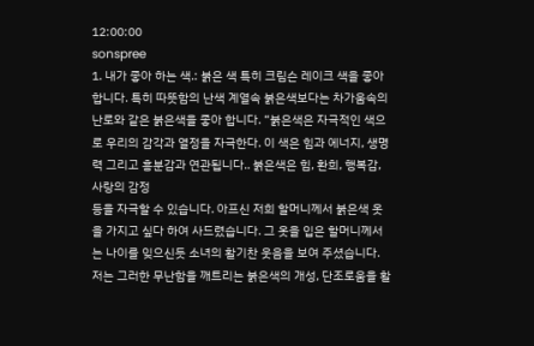12:00:00
sonspree
1. 내가 좋아 하는 색.: 붉은 색 특히 크림슨 레이크 색을 좋아 합니다. 특히 따뜻함의 난색 계열속 붉은색보다는 차가움속의 난로와 같은 붉은색을 좋아 합니다. “붉은색은 자극적인 색으로 우리의 감각과 열정을 자극한다. 이 색은 힘과 에너지, 생명력 그리고 흥분감과 연관됩니다.. 붉은색은 힘, 환희, 행복감, 사랑의 감정
등을 자극할 수 있습니다. 아프신 저희 할머니께서 붉은색 옷을 가지고 싶다 하여 사드렸습니다. 그 옷을 입은 할머니께서는 나이를 잊으신듯 소녀의 활기찬 웃음을 보여 주셨습니다. 저는 그러한 무난함을 깨트리는 붉은색의 개성, 단조로움을 활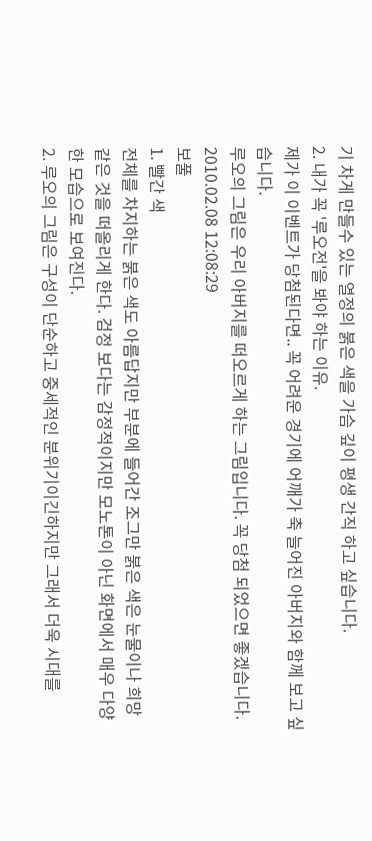기 차게 만들수 있는 열정의 붉은 색을 가슴 깊이 평생 간직 하고 싶습니다.
2. 내가 꼭 '루오전'을 봐야 하는 이유.
제가 이 이벤트가 당첨된다면.. 꼭 어려운 경기에 어깨가 축 늘어진 아버지와 함께 보고 싶습니다.
루오의 그림은 우리 아버지를 떠오르게 하는 그림입니다. 꼭 당첨 되었으면 좋겠습니다.
2010.02.08 12:08:29
보풀
1. 빨간 색
전체를 차지하는 붉은 색도 아름답지만 부분에 들어간 조그만 붉은 색은 눈물이나 희망 같은 것을 떠올리게 한다. 검정 보다는 감정적이지만 모노톤이 아닌 화면에서 매우 다양한 모습으로 보여진다.
2. 루오의 그림은 구성이 단순하고 중세적인 분위기이긴하지만 그래서 더욱 시대를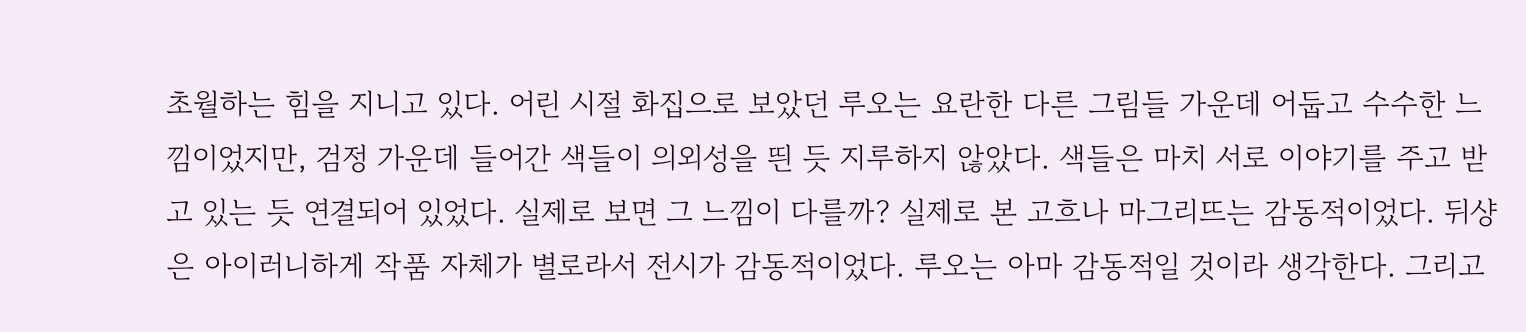초월하는 힘을 지니고 있다. 어린 시절 화집으로 보았던 루오는 요란한 다른 그림들 가운데 어둡고 수수한 느낌이었지만, 검정 가운데 들어간 색들이 의외성을 띈 듯 지루하지 않았다. 색들은 마치 서로 이야기를 주고 받고 있는 듯 연결되어 있었다. 실제로 보면 그 느낌이 다를까? 실제로 본 고흐나 마그리뜨는 감동적이었다. 뒤샹은 아이러니하게 작품 자체가 별로라서 전시가 감동적이었다. 루오는 아마 감동적일 것이라 생각한다. 그리고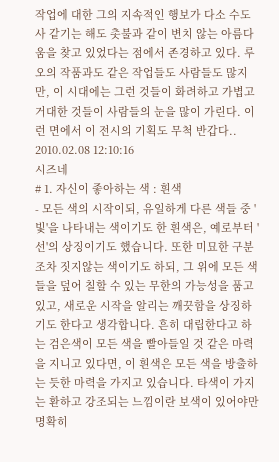작업에 대한 그의 지속적인 행보가 다소 수도사 같기는 해도 촛불과 같이 변치 않는 아름다움을 찾고 있었다는 점에서 존경하고 있다. 루오의 작품과도 같은 작업들도 사람들도 많지만, 이 시대에는 그런 것들이 화려하고 가볍고 거대한 것들이 사람들의 눈을 많이 가린다. 이런 면에서 이 전시의 기획도 무척 반갑다..
2010.02.08 12:10:16
시즈네
# 1. 자신이 좋아하는 색 : 흰색
- 모든 색의 시작이되, 유일하게 다른 색들 중 '빛'을 나타내는 색이기도 한 흰색은, 예로부터 '선'의 상징이기도 했습니다. 또한 미묘한 구분조차 짓지않는 색이기도 하되, 그 위에 모든 색들을 덮어 칠할 수 있는 무한의 가능성을 품고있고, 새로운 시작을 알리는 깨끗함을 상징하기도 한다고 생각합니다. 흔히 대립한다고 하는 검은색이 모든 색을 빨아들일 것 같은 마력을 지니고 있다면, 이 흰색은 모든 색을 방출하는 듯한 마력을 가지고 있습니다. 타색이 가지는 환하고 강조되는 느낌이란 보색이 있어야만 명확히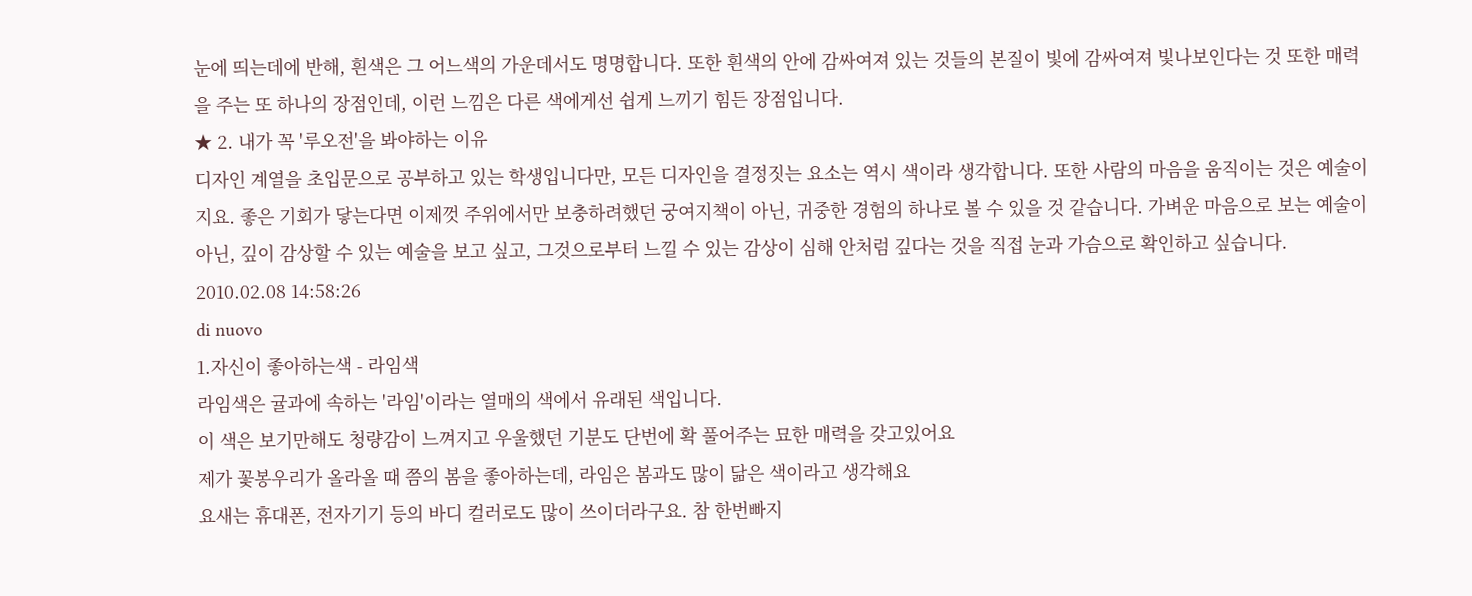눈에 띄는데에 반해, 흰색은 그 어느색의 가운데서도 명명합니다. 또한 흰색의 안에 감싸여져 있는 것들의 본질이 빛에 감싸여져 빛나보인다는 것 또한 매력을 주는 또 하나의 장점인데, 이런 느낌은 다른 색에게선 쉽게 느끼기 힘든 장점입니다.
★ 2. 내가 꼭 '루오전'을 봐야하는 이유
디자인 계열을 초입문으로 공부하고 있는 학생입니다만, 모든 디자인을 결정짓는 요소는 역시 색이라 생각합니다. 또한 사람의 마음을 움직이는 것은 예술이지요. 좋은 기회가 닿는다면 이제껏 주위에서만 보충하려했던 궁여지책이 아닌, 귀중한 경험의 하나로 볼 수 있을 것 같습니다. 가벼운 마음으로 보는 예술이 아닌, 깊이 감상할 수 있는 예술을 보고 싶고, 그것으로부터 느낄 수 있는 감상이 심해 안처럼 깊다는 것을 직접 눈과 가슴으로 확인하고 싶습니다.
2010.02.08 14:58:26
di nuovo
1.자신이 좋아하는색 - 라임색
라임색은 귤과에 속하는 '라임'이라는 열매의 색에서 유래된 색입니다.
이 색은 보기만해도 청량감이 느껴지고 우울했던 기분도 단번에 확 풀어주는 묘한 매력을 갖고있어요
제가 꽃봉우리가 올라올 때 쯤의 봄을 좋아하는데, 라임은 봄과도 많이 닮은 색이라고 생각해요
요새는 휴대폰, 전자기기 등의 바디 컬러로도 많이 쓰이더라구요. 참 한번빠지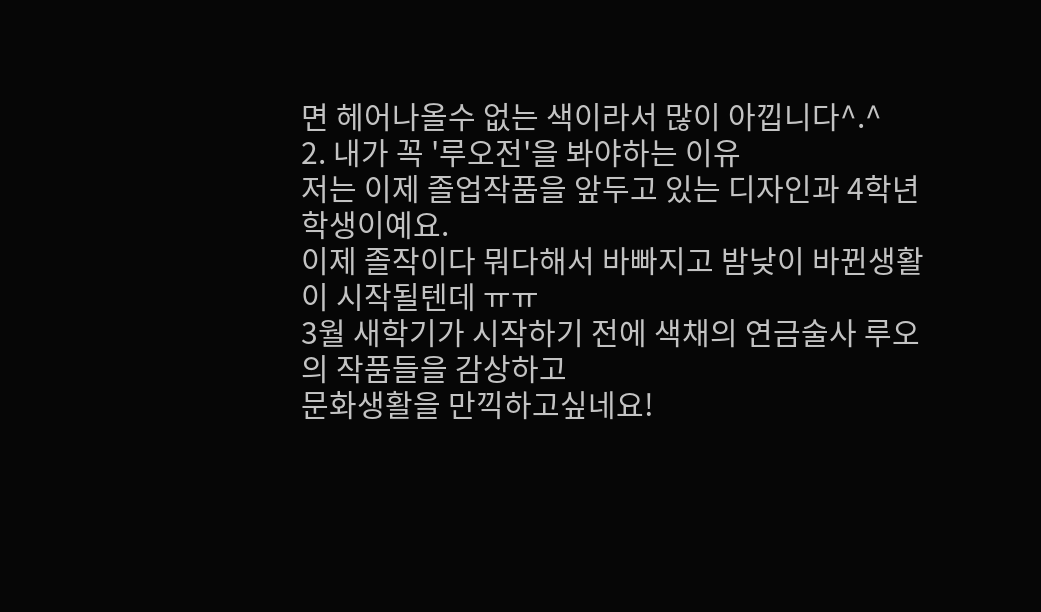면 헤어나올수 없는 색이라서 많이 아낍니다^.^
2. 내가 꼭 '루오전'을 봐야하는 이유
저는 이제 졸업작품을 앞두고 있는 디자인과 4학년 학생이예요.
이제 졸작이다 뭐다해서 바빠지고 밤낮이 바뀐생활이 시작될텐데 ㅠㅠ
3월 새학기가 시작하기 전에 색채의 연금술사 루오의 작품들을 감상하고
문화생활을 만끽하고싶네요!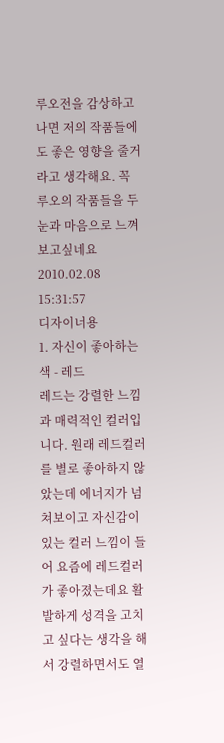루오전을 감상하고나면 저의 작품들에도 좋은 영향을 줄거라고 생각해요. 꼭 루오의 작품들을 두눈과 마음으로 느껴보고싶네요
2010.02.08 15:31:57
디자이너용
1. 자신이 좋아하는 색 - 레드
레드는 강렬한 느낌과 매력적인 컬러입니다. 원래 레드컬러를 별로 좋아하지 않았는데 에너지가 넘쳐보이고 자신감이 있는 컬러 느낌이 들어 요즘에 레드컬러가 좋아졌는데요 활발하게 성격을 고치고 싶다는 생각을 해서 강렬하면서도 열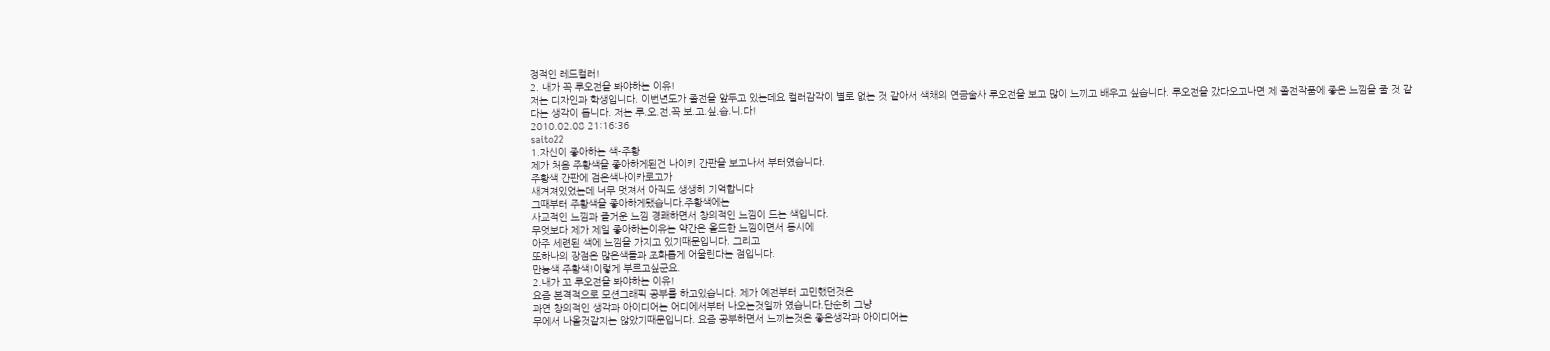정적인 레드컬러!
2. 내가 꼭 루오전을 봐야하는 이유!
저는 디자인과 학생입니다. 이번년도가 졸전을 앞두고 있는데요 컬러감각이 별로 없는 것 같아서 색채의 연금술사 루오전을 보고 많이 느끼고 배우고 싶습니다. 루오전을 갔다오고나면 제 졸전작품에 좋은 느낌을 줄 것 같다는 생각이 듭니다. 저는 루.오.전.꼭 보.고.싶.습.니.다!
2010.02.08 21:16:36
saito22
1.자신이 좋아하는 색-주황
제가 처음 주황색을 좋아하게된건 나이키 간판을 보고나서 부터였습니다.
주황색 간판에 검은색나이카로고가
새겨져있었는데 너무 멋져서 아직도 생생히 기억합니다
그때부터 주황색을 좋아하게됐습니다.주황색에는
사교적인 느낌과 즐거운 느낌 경쾌하면서 창의적인 느낌이 드는 색입니다.
무엇보다 제가 제일 좋아하는이유는 약간은 올드한 느낌이면서 동시에
아주 세련된 색에 느낌을 가지고 있기때문입니다. 그리고
또하나의 장점은 많은색들과 조화롭게 어울린다는 점입니다.
만능색 주황색!이렇게 부르고싶군요.
2.내가 꼬 루오전을 봐야하는 이유!
요즘 본격적으로 모션그래픽 공부를 하고있습니다. 제가 예전부터 고민했던것은
과연 창의적인 생각과 아이디어는 어디에서부터 나오는것일까 였습니다.단순히 그냥
무에서 나올것같지는 않았기때문입니다. 요즘 공부하면서 느끼는것은 좋은생각과 아이디어는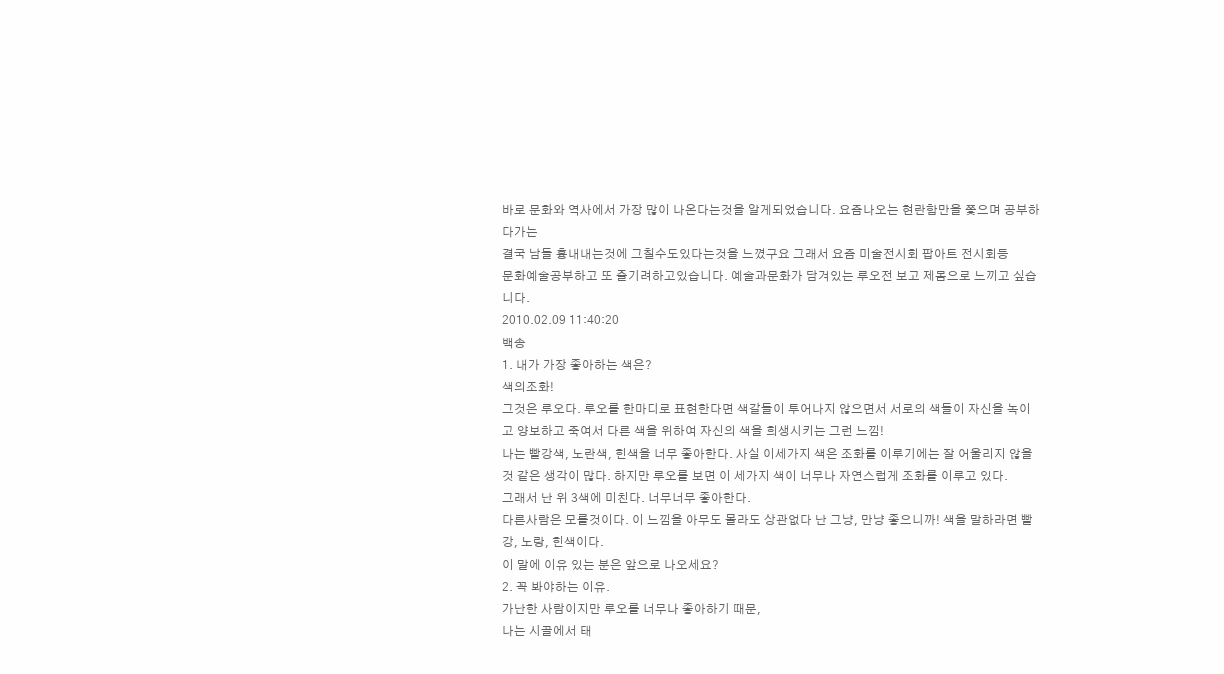바로 문화와 역사에서 가장 많이 나온다는것을 알게되었습니다. 요즘나오는 현란함만을 쫓으며 공부하다가는
결국 남들 흉내내는것에 그칠수도있다는것을 느꼈구요 그래서 요즘 미술전시회 팝아트 전시회등
문화예술공부하고 또 즐기려하고있습니다. 예술과문화가 담겨있는 루오전 보고 제몸으로 느끼고 싶습니다.
2010.02.09 11:40:20
백송
1. 내가 가장 좋아하는 색은?
색의조화!
그것은 루오다. 루오를 한마디로 표현한다면 색갈들이 투어나지 않으면서 서로의 색들이 자신을 녹이고 양보하고 죽여서 다른 색을 위하여 자신의 색을 희생시키는 그런 느낌!
나는 빨강색, 노란색, 힌색을 너무 좋아한다. 사실 이세가지 색은 조화를 이루기에는 잘 어울리지 않을 것 같은 생각이 많다. 하지만 루오를 보면 이 세가지 색이 너무나 자연스럽게 조화를 이루고 있다.
그래서 난 위 3색에 미친다. 너무너무 좋아한다.
다른사람은 모를것이다. 이 느낌을 아무도 몰라도 상관없다 난 그냥, 만냥 좋으니까! 색을 말하라면 빨강, 노랑, 힌색이다.
이 말에 이유 있는 분은 앞으로 나오세요?
2. 꼭 봐야하는 이유.
가난한 사람이지만 루오를 너무나 좋아하기 때문,
나는 시골에서 태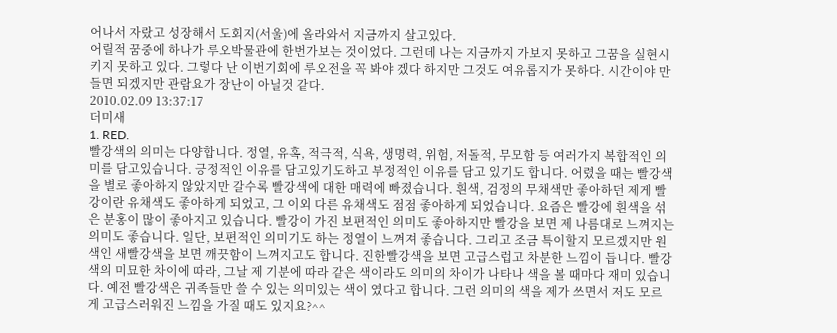어나서 자랐고 성장해서 도회지(서울)에 올라와서 지금까지 살고있다.
어릴적 꿈중에 하나가 루오박물관에 한번가보는 것이었다. 그런데 나는 지금까지 가보지 못하고 그꿈을 실현시키지 못하고 있다. 그렇다 난 이번기회에 루오전을 꼭 봐야 겠다 하지만 그것도 여유롭지가 못하다. 시간이야 만들면 되겠지만 관람요가 장난이 아닐것 같다.
2010.02.09 13:37:17
더미새
1. RED.
빨강색의 의미는 다양합니다. 정열, 유혹, 적극적, 식욕, 생명력, 위험, 저돌적, 무모함 등 여러가지 복합적인 의미를 담고있습니다. 긍정적인 이유를 담고있기도하고 부정적인 이유를 담고 있기도 합니다. 어렸을 때는 빨강색을 별로 좋아하지 않았지만 갈수록 빨강색에 대한 매력에 빠졌습니다. 흰색, 검정의 무채색만 좋아하던 제게 빨강이란 유채색도 좋아하게 되었고, 그 이외 다른 유채색도 점점 좋아하게 되었습니다. 요즘은 빨강에 흰색을 섞은 분홍이 많이 좋아지고 있습니다. 빨강이 가진 보편적인 의미도 좋아하지만 빨강을 보면 제 나름대로 느껴지는 의미도 좋습니다. 일단, 보편적인 의미기도 하는 정열이 느껴져 좋습니다. 그리고 조금 특이할지 모르겠지만 원색인 새빨강색을 보면 깨끗함이 느껴지고도 합니다. 진한빨강색을 보면 고급스럽고 차분한 느낌이 듭니다. 빨강색의 미묘한 차이에 따라, 그날 제 기분에 따라 같은 색이라도 의미의 차이가 나타나 색을 볼 때마다 재미 있습니다. 예전 빨강색은 귀족들만 쓸 수 있는 의미있는 색이 였다고 합니다. 그런 의미의 색을 제가 쓰면서 저도 모르게 고급스러워진 느낌을 가질 때도 있지요?^^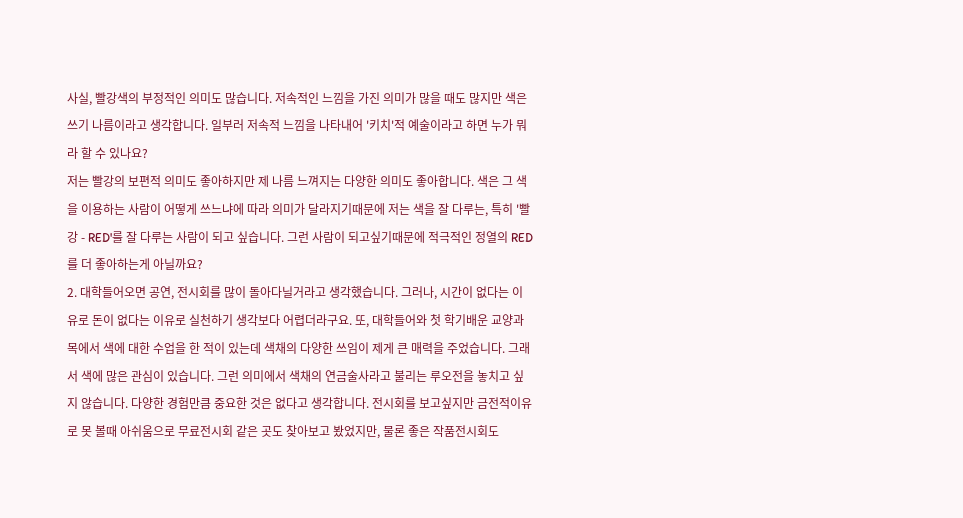사실, 빨강색의 부정적인 의미도 많습니다. 저속적인 느낌을 가진 의미가 많을 때도 많지만 색은 쓰기 나름이라고 생각합니다. 일부러 저속적 느낌을 나타내어 '키치'적 예술이라고 하면 누가 뭐라 할 수 있나요?
저는 빨강의 보편적 의미도 좋아하지만 제 나름 느껴지는 다양한 의미도 좋아합니다. 색은 그 색을 이용하는 사람이 어떻게 쓰느냐에 따라 의미가 달라지기때문에 저는 색을 잘 다루는, 특히 '빨강 - RED'를 잘 다루는 사람이 되고 싶습니다. 그런 사람이 되고싶기때문에 적극적인 정열의 RED를 더 좋아하는게 아닐까요?
2. 대학들어오면 공연, 전시회를 많이 돌아다닐거라고 생각했습니다. 그러나, 시간이 없다는 이유로 돈이 없다는 이유로 실천하기 생각보다 어렵더라구요. 또, 대학들어와 첫 학기배운 교양과목에서 색에 대한 수업을 한 적이 있는데 색채의 다양한 쓰임이 제게 큰 매력을 주었습니다. 그래서 색에 많은 관심이 있습니다. 그런 의미에서 색채의 연금술사라고 불리는 루오전을 놓치고 싶지 않습니다. 다양한 경험만큼 중요한 것은 없다고 생각합니다. 전시회를 보고싶지만 금전적이유로 못 볼때 아쉬움으로 무료전시회 같은 곳도 찾아보고 봤었지만, 물론 좋은 작품전시회도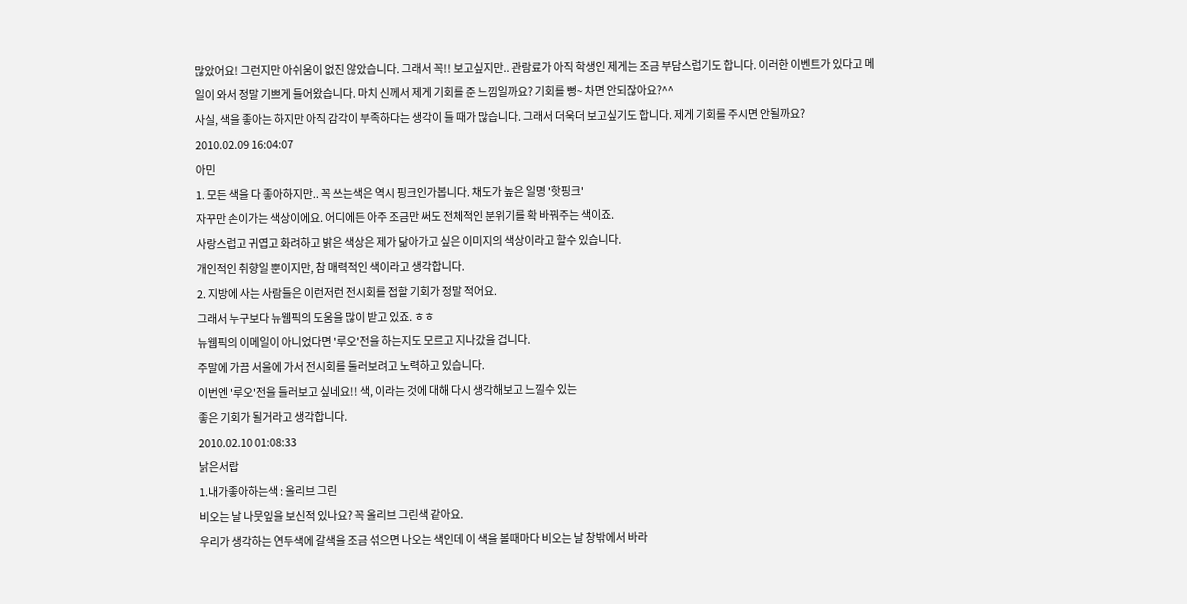많았어요! 그런지만 아쉬움이 없진 않았습니다. 그래서 꼭!! 보고싶지만.. 관람료가 아직 학생인 제게는 조금 부담스럽기도 합니다. 이러한 이벤트가 있다고 메일이 와서 정말 기쁘게 들어왔습니다. 마치 신께서 제게 기회를 준 느낌일까요? 기회를 뻥~ 차면 안되잖아요?^^
사실, 색을 좋아는 하지만 아직 감각이 부족하다는 생각이 들 때가 많습니다. 그래서 더욱더 보고싶기도 합니다. 제게 기회를 주시면 안될까요?
2010.02.09 16:04:07
아민
1. 모든 색을 다 좋아하지만.. 꼭 쓰는색은 역시 핑크인가봅니다. 채도가 높은 일명 '핫핑크'
자꾸만 손이가는 색상이에요. 어디에든 아주 조금만 써도 전체적인 분위기를 확 바꿔주는 색이죠.
사랑스럽고 귀엽고 화려하고 밝은 색상은 제가 닮아가고 싶은 이미지의 색상이라고 할수 있습니다.
개인적인 취향일 뿐이지만, 참 매력적인 색이라고 생각합니다.
2. 지방에 사는 사람들은 이런저런 전시회를 접할 기회가 정말 적어요.
그래서 누구보다 뉴웹픽의 도움을 많이 받고 있죠. ㅎㅎ
뉴웹픽의 이메일이 아니었다면 '루오'전을 하는지도 모르고 지나갔을 겁니다.
주말에 가끔 서울에 가서 전시회를 둘러보려고 노력하고 있습니다.
이번엔 '루오'전을 들러보고 싶네요!! 색, 이라는 것에 대해 다시 생각해보고 느낄수 있는
좋은 기회가 될거라고 생각합니다.
2010.02.10 01:08:33
낡은서랍
1.내가좋아하는색 : 올리브 그린
비오는 날 나뭇잎을 보신적 있나요? 꼭 올리브 그린색 같아요.
우리가 생각하는 연두색에 갈색을 조금 섞으면 나오는 색인데 이 색을 볼때마다 비오는 날 창밖에서 바라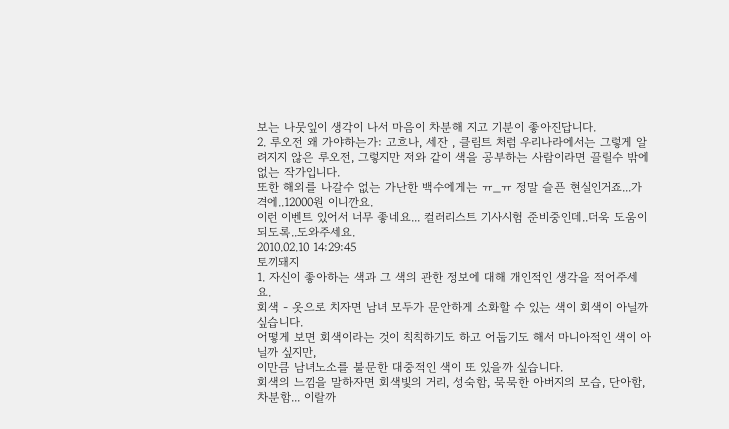보는 나뭇잎이 생각이 나서 마음이 차분해 지고 기분이 좋아진답니다.
2. 루오전 왜 가야하는가: 고흐나, 세잔 , 클림트 처럼 우리나라에서는 그렇게 알려지지 않은 루오전, 그렇지만 저와 같이 색을 공부하는 사람이라면 끌릴수 밖에 없는 작가입니다.
또한 해외를 나갈수 없는 가난한 백수에게는 ㅠ_ㅠ 정말 슬픈 현실인거죠...가격에..12000원 이니깐요.
이런 이벤트 있어서 너무 좋네요... 컬러리스트 기사시험 준비중인데..더욱 도움이 되도록..도와주세요.
2010.02.10 14:29:45
토끼돼지
1. 자신이 좋아하는 색과 그 색의 관한 정보에 대해 개인적인 생각을 적어주세요.
회색 - 옷으로 치자면 남녀 모두가 문안하게 소화할 수 있는 색이 회색이 아닐까 싶습니다.
어떻게 보면 회색이라는 것이 칙칙하기도 하고 어둡기도 해서 마니아적인 색이 아닐까 싶지만,
이만큼 남녀노소를 불문한 대중적인 색이 또 있을까 싶습니다.
회색의 느낌을 말하자면 회색빛의 거리, 성숙함, 묵묵한 아버지의 모습, 단아함, 차분함... 이랄까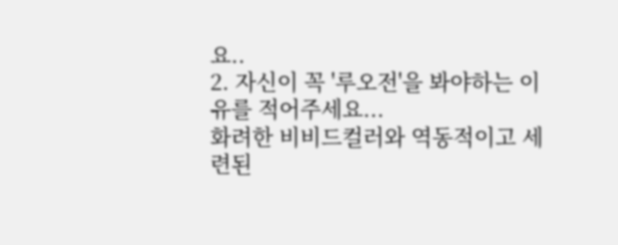요..
2. 자신이 꼭 '루오전'을 봐야하는 이유를 적어주세요...
화려한 비비드컬러와 역동적이고 세련된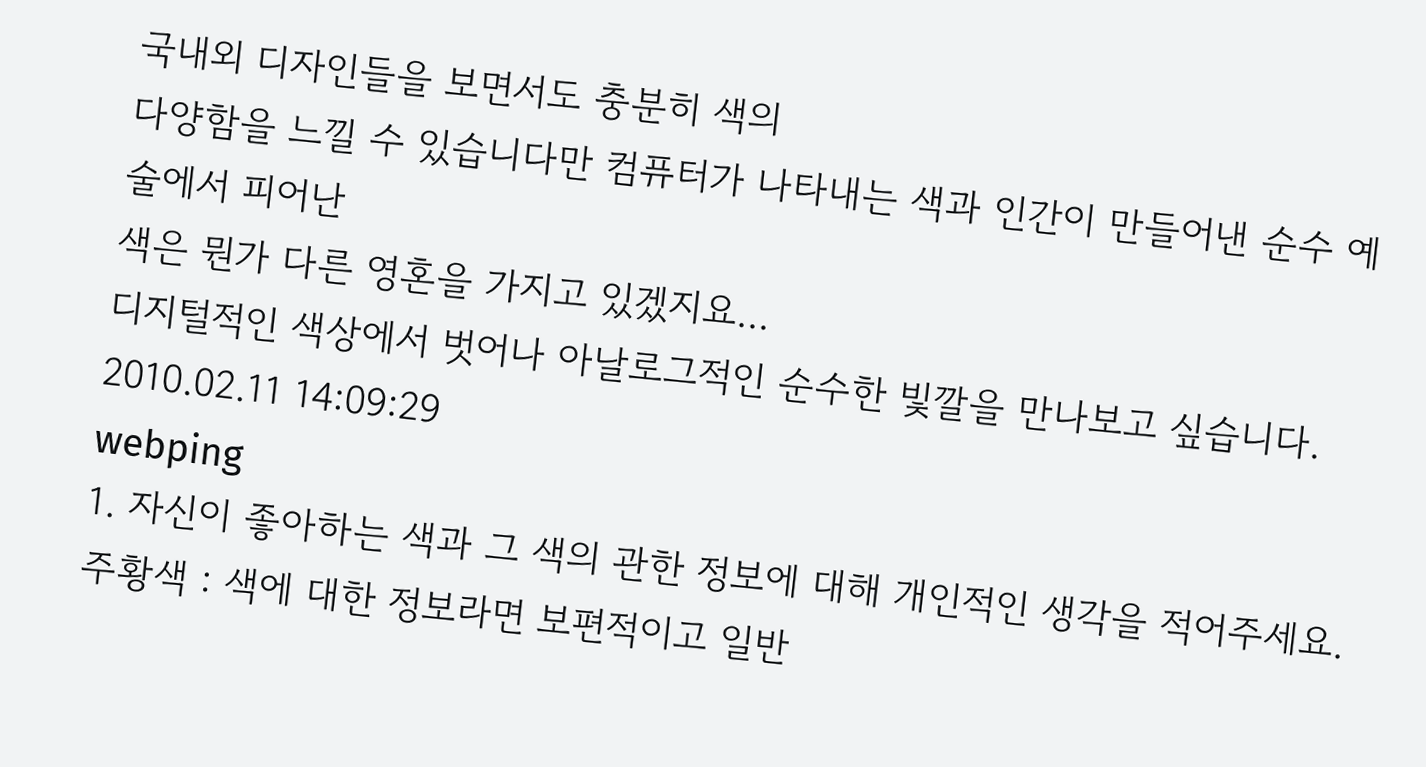국내외 디자인들을 보면서도 충분히 색의
다양함을 느낄 수 있습니다만 컴퓨터가 나타내는 색과 인간이 만들어낸 순수 예술에서 피어난
색은 뭔가 다른 영혼을 가지고 있겠지요...
디지털적인 색상에서 벗어나 아날로그적인 순수한 빛깔을 만나보고 싶습니다.
2010.02.11 14:09:29
webping
1. 자신이 좋아하는 색과 그 색의 관한 정보에 대해 개인적인 생각을 적어주세요.
주황색 : 색에 대한 정보라면 보편적이고 일반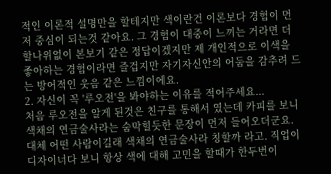적인 이론적 설명만을 할테지만 색이란건 이론보다 경험이 먼저 중심이 되는것 같아요. 그 경험이 대중이 느끼는 거라면 더할나위없이 본보기 같은 정답이겠지만 제 개인적으로 이색을 좋아하는 경험이라면 즐겁지만 자기자신안의 어둠을 감추려 드는 방어적인 웃음 같은 느낌이에요.
2. 자신이 꼭 '루오전'을 봐야하는 이유를 적어주세요...
처음 루오전을 알게 된것은 친구를 통해서 였는데 카피를 보니 색채의 연금술사라는 숨막힐듯한 문장이 먼저 들어오더군요. 대체 어떤 사람이길래 색채의 연금술사라 칭할까 라고. 직업이 디자이너다 보니 항상 색에 대해 고민을 할때가 한두번이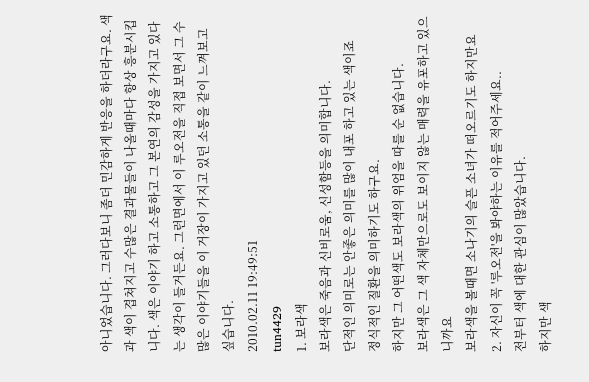아니었습니다. 그러다보니 좀더 민감하게 반응을 하더라구요. 색과 색이 겹쳐지고 수많은 결과물들이 나올때마다 항상 흥분시킵니다. 색은 이야기 하고 소통하고 그 본연의 감성을 가지고 있다는 생각이 들거든요. 그런면에서 이 루오전을 직접 보면서 그 수많은 이야기들을 이 거장이 가지고 있던 소통을 같이 느껴보고 싶습니다.
2010.02.11 19:49:51
tun4429
1. 보라색
보라색은 죽음과 신비로움, 신성함등을 의미합니다.
단적인 의미로는 안좋은 의미를 많이 내포 하고 있는 색이죠
정식적인 질환을 의미하기도 하구요.
하지만 그 어떤색도 보라색의 위엄을 따를 순 없습니다.
보라색은 그 색 자체만으로도 보이지 않는 매력을 유포하고 있으니까요
보라색을 볼때면 소나기의 슬픈 소녀가 떠오르기도 하지만요
2. 자신이 꼭 '루오전'을 봐야하는 이유를 적어주세요..
전부터 색에 대한 관심이 많았습니다.
하지만 색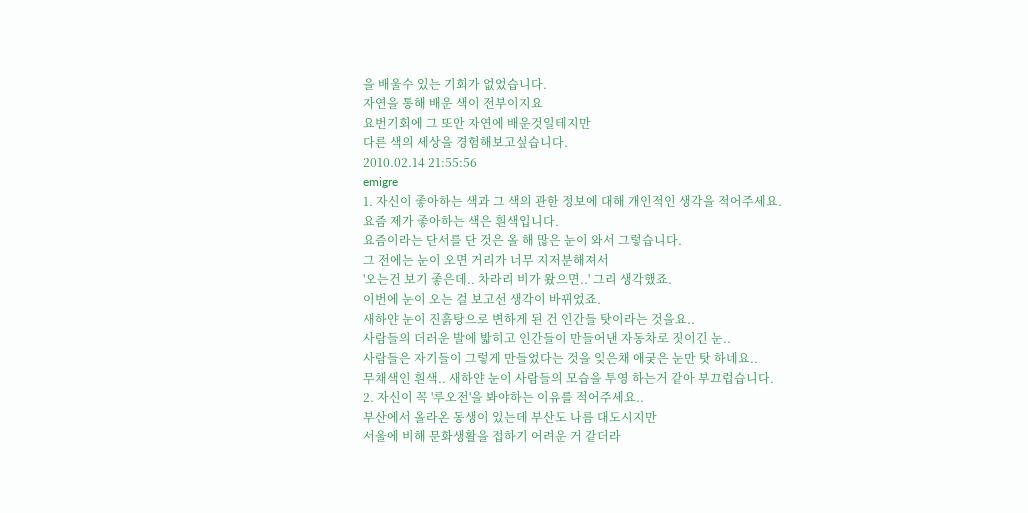을 배울수 있는 기회가 없었습니다.
자연을 통해 배운 색이 전부이지요
요번기회에 그 또안 자연에 배운것일테지만
다른 색의 세상을 경험해보고싶습니다.
2010.02.14 21:55:56
emigre
1. 자신이 좋아하는 색과 그 색의 관한 정보에 대해 개인적인 생각을 적어주세요.
요즘 제가 좋아하는 색은 흰색입니다.
요즘이라는 단서를 단 것은 올 해 많은 눈이 와서 그렇습니다.
그 전에는 눈이 오면 거리가 너무 지저분해져서
'오는건 보기 좋은데.. 차라리 비가 왔으면..' 그리 생각했죠.
이번에 눈이 오는 걸 보고선 생각이 바뀌었죠.
새하얀 눈이 진흙탕으로 변하게 된 건 인간들 탓이라는 것을요..
사람들의 더러운 발에 밟히고 인간들이 만들어낸 자동차로 짓이긴 눈..
사람들은 자기들이 그렇게 만들었다는 것을 잊은채 애궂은 눈만 탓 하네요..
무채색인 흰색.. 새하얀 눈이 사람들의 모습을 투영 하는거 같아 부끄럽습니다.
2. 자신이 꼭 '루오전'을 봐야하는 이유를 적어주세요..
부산에서 올라온 동생이 있는데 부산도 나름 대도시지만
서울에 비해 문화생활을 접하기 어려운 거 같더라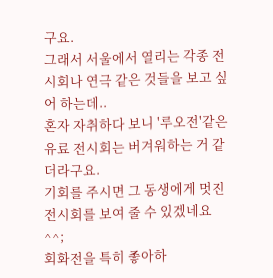구요.
그래서 서울에서 열리는 각종 전시회나 연극 같은 것들을 보고 싶어 하는데..
혼자 자취하다 보니 '루오전'같은 유료 전시회는 버겨워하는 거 같더라구요.
기회를 주시면 그 동생에게 멋진 전시회를 보여 줄 수 있겠네요 ^^;
회화전을 특히 좋아하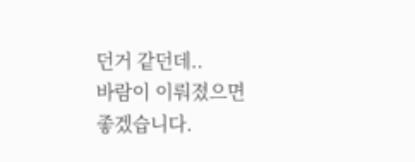던거 같던데..
바람이 이뤄졌으면 좋겠습니다.